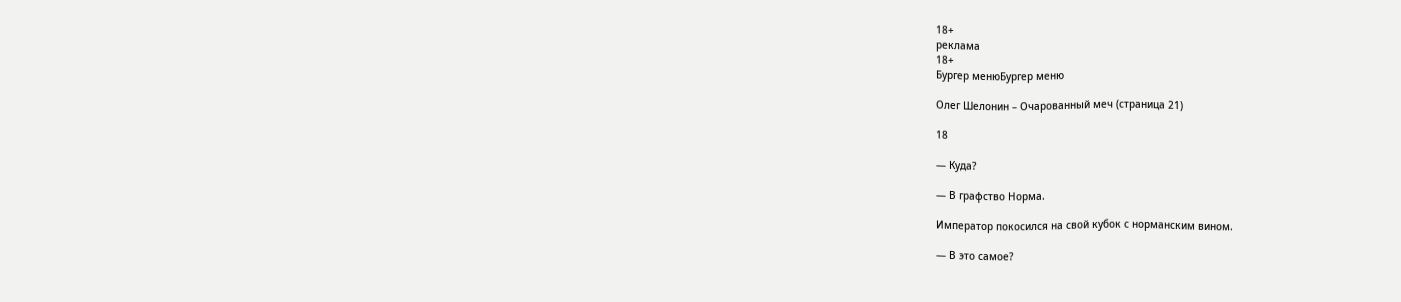18+
реклама
18+
Бургер менюБургер меню

Олег Шелонин – Очарованный меч (страница 21)

18

— Куда?

— В графство Норма.

Император покосился на свой кубок с норманским вином.

— В это самое?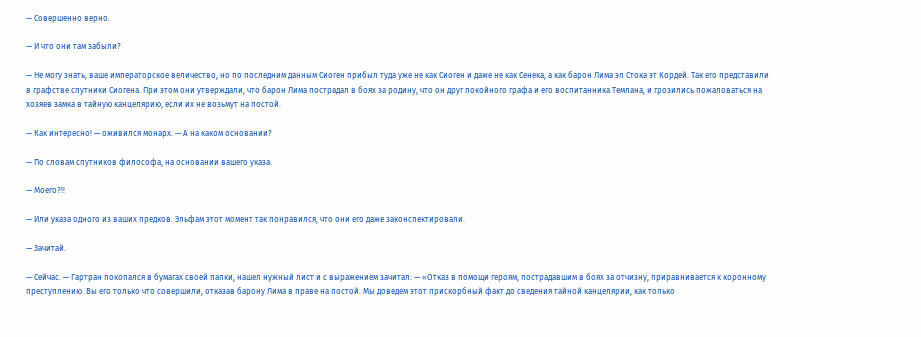— Совершенно верно.

— И что они там забыли?

— Не могу знать, ваше императорское величество, но по последним данным Сиоген прибыл туда уже не как Сиоген и даже не как Сенека, а как барон Лима эл Стока эт Кордей. Так его представили в графстве спутники Сиогена. При этом они утверждали, что барон Лима пострадал в боях за родину, что он друг покойного графа и его воспитанника Темлана, и грозились пожаловаться на хозяев замка в тайную канцелярию, если их не возьмут на постой.

— Как интересно! — оживился монарх. — А на каком основании?

— По словам спутников философа, на основании вашего указа.

— Моего?!!

— Или указа одного из ваших предков. Эльфам этот момент так понравился, что они его даже законспектировали.

— Зачитай.

— Сейчас. — Гартран покопался в бумагах своей папки, нашел нужный лист и с выражением зачитал: — «Отказ в помощи героям, пострадавшим в боях за отчизну, приравнивается к коронному преступлению. Вы его только что совершили, отказав барону Лима в праве на постой. Мы доведем этот прискорбный факт до сведения тайной канцелярии, как только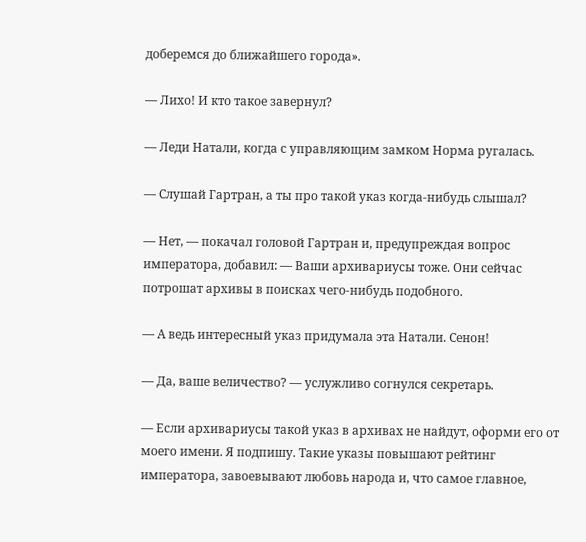доберемся до ближайшего города».

— Лихо! И кто такое завернул?

— Леди Натали, когда с управляющим замком Норма ругалась.

— Слушай Гартран, а ты про такой указ когда-нибудь слышал?

— Нет, — покачал головой Гартран и, предупреждая вопрос императора, добавил: — Ваши архивариусы тоже. Они сейчас потрошат архивы в поисках чего-нибудь подобного.

— А ведь интересный указ придумала эта Натали. Сенон!

— Да, ваше величество? — услужливо согнулся секретарь.

— Если архивариусы такой указ в архивах не найдут, оформи его от моего имени. Я подпишу. Такие указы повышают рейтинг императора, завоевывают любовь народа и, что самое главное,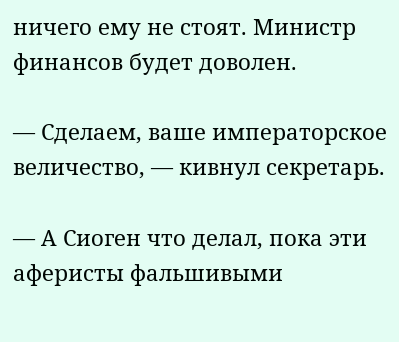ничего ему не стоят. Министр финансов будет доволен.

— Сделаем, ваше императорское величество, — кивнул секретарь.

— А Сиоген что делал, пока эти аферисты фальшивыми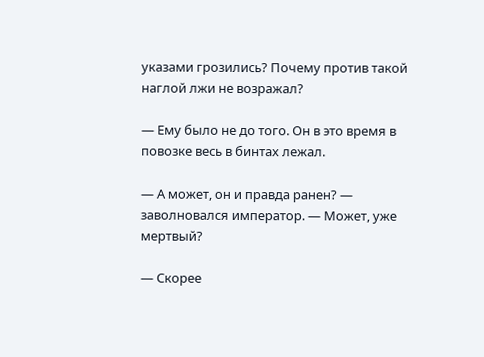указами грозились? Почему против такой наглой лжи не возражал?

— Ему было не до того. Он в это время в повозке весь в бинтах лежал.

— А может, он и правда ранен? — заволновался император. — Может, уже мертвый?

— Скорее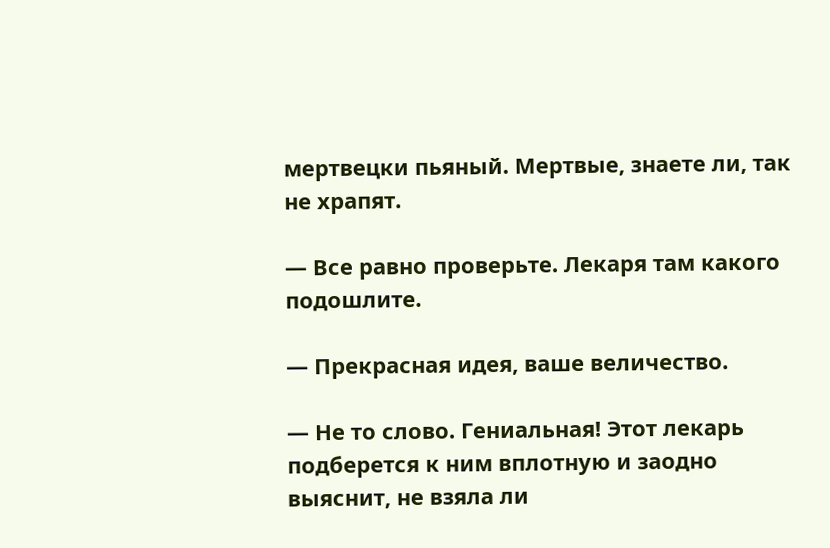мертвецки пьяный. Мертвые, знаете ли, так не храпят.

— Все равно проверьте. Лекаря там какого подошлите.

— Прекрасная идея, ваше величество.

— Не то слово. Гениальная! Этот лекарь подберется к ним вплотную и заодно выяснит, не взяла ли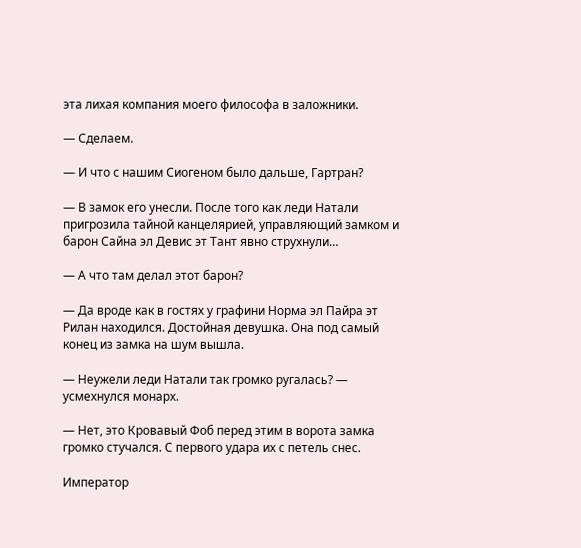эта лихая компания моего философа в заложники.

— Сделаем.

— И что с нашим Сиогеном было дальше, Гартран?

— В замок его унесли. После того как леди Натали пригрозила тайной канцелярией, управляющий замком и барон Сайна эл Девис эт Тант явно струхнули…

— А что там делал этот барон?

— Да вроде как в гостях у графини Норма эл Пайра эт Рилан находился. Достойная девушка. Она под самый конец из замка на шум вышла.

— Неужели леди Натали так громко ругалась? — усмехнулся монарх.

— Нет, это Кровавый Фоб перед этим в ворота замка громко стучался. С первого удара их с петель снес.

Император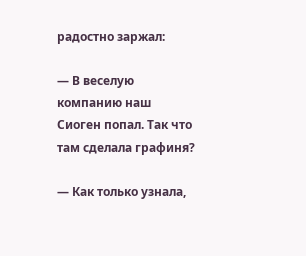радостно заржал:

— В веселую компанию наш Сиоген попал. Так что там сделала графиня?

— Как только узнала,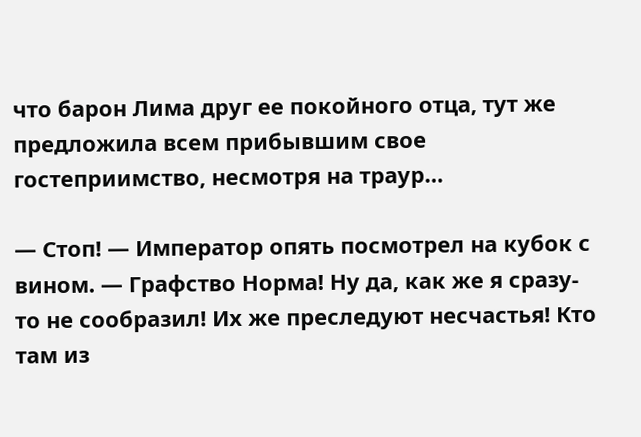что барон Лима друг ее покойного отца, тут же предложила всем прибывшим свое гостеприимство, несмотря на траур…

— Стоп! — Император опять посмотрел на кубок с вином. — Графство Норма! Ну да, как же я сразу-то не сообразил! Их же преследуют несчастья! Кто там из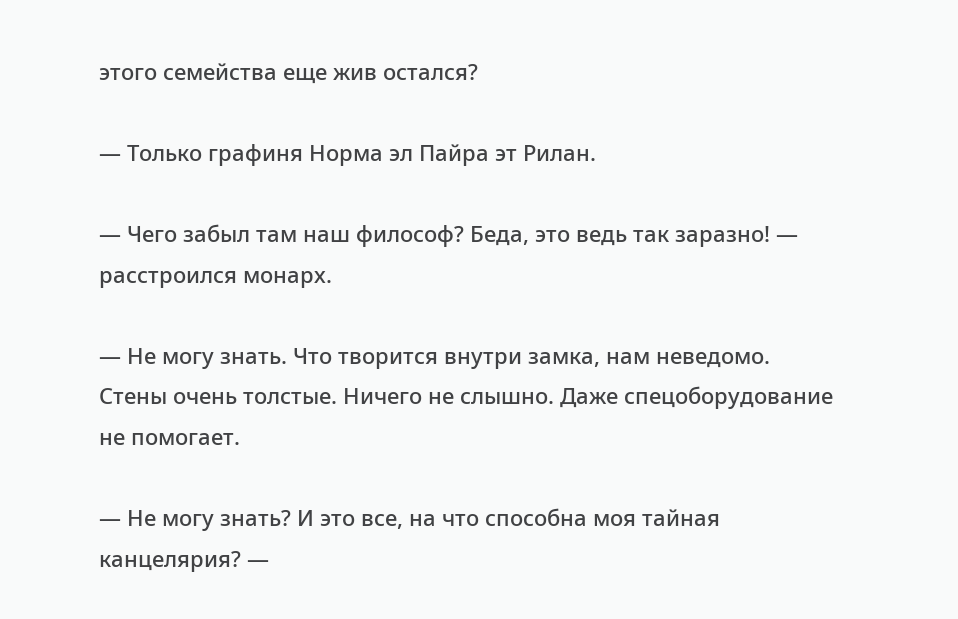этого семейства еще жив остался?

— Только графиня Норма эл Пайра эт Рилан.

— Чего забыл там наш философ? Беда, это ведь так заразно! — расстроился монарх.

— Не могу знать. Что творится внутри замка, нам неведомо. Стены очень толстые. Ничего не слышно. Даже спецоборудование не помогает.

— Не могу знать? И это все, на что способна моя тайная канцелярия? —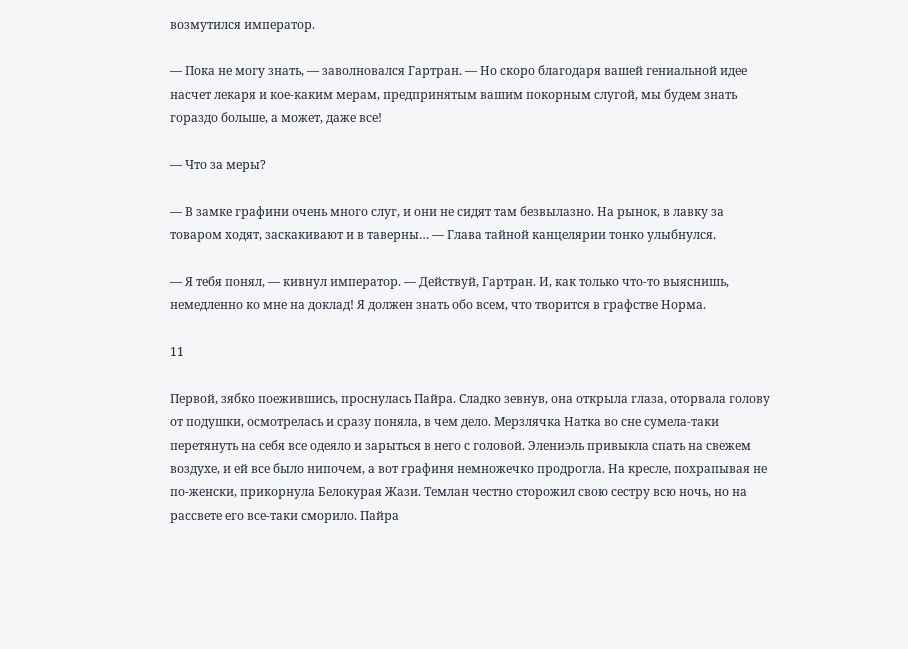возмутился император.

— Пока не могу знать, — заволновался Гартран. — Но скоро благодаря вашей гениальной идее насчет лекаря и кое-каким мерам, предпринятым вашим покорным слугой, мы будем знать гораздо больше, а может, даже все!

— Что за меры?

— В замке графини очень много слуг, и они не сидят там безвылазно. На рынок, в лавку за товаром ходят, заскакивают и в таверны… — Глава тайной канцелярии тонко улыбнулся.

— Я тебя понял, — кивнул император. — Действуй, Гартран. И, как только что-то выяснишь, немедленно ко мне на доклад! Я должен знать обо всем, что творится в графстве Норма.

11

Первой, зябко поежившись, проснулась Пайра. Сладко зевнув, она открыла глаза, оторвала голову от подушки, осмотрелась и сразу поняла, в чем дело. Мерзлячка Натка во сне сумела-таки перетянуть на себя все одеяло и зарыться в него с головой. Элениэль привыкла спать на свежем воздухе, и ей все было нипочем, а вот графиня немножечко продрогла. На кресле, похрапывая не по-женски, прикорнула Белокурая Жази. Темлан честно сторожил свою сестру всю ночь, но на рассвете его все-таки сморило. Пайра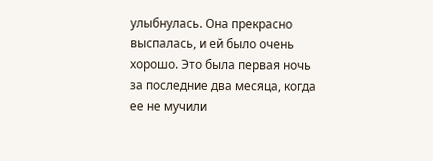улыбнулась. Она прекрасно выспалась, и ей было очень хорошо. Это была первая ночь за последние два месяца, когда ее не мучили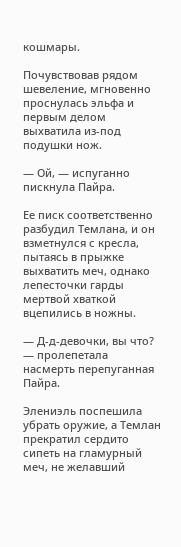кошмары.

Почувствовав рядом шевеление, мгновенно проснулась эльфа и первым делом выхватила из-под подушки нож.

— Ой, — испуганно пискнула Пайра.

Ее писк соответственно разбудил Темлана, и он взметнулся с кресла, пытаясь в прыжке выхватить меч, однако лепесточки гарды мертвой хваткой вцепились в ножны.

— Д-д-девочки, вы что? — пролепетала насмерть перепуганная Пайра.

Элениэль поспешила убрать оружие, а Темлан прекратил сердито сипеть на гламурный меч, не желавший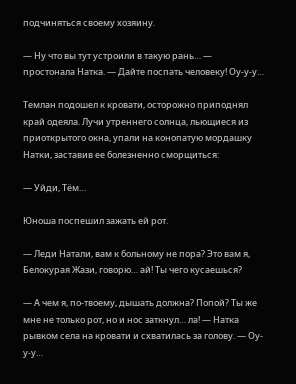подчиняться своему хозяину.

— Ну что вы тут устроили в такую рань… — простонала Натка. — Дайте поспать человеку! Оу-у-у…

Темлан подошел к кровати, осторожно приподнял край одеяла. Лучи утреннего солнца, льющиеся из приоткрытого окна, упали на конопатую мордашку Натки, заставив ее болезненно сморщиться:

— Уйди, Тём…

Юноша поспешил зажать ей рот.

— Леди Натали, вам к больному не пора? Это вам я, Белокурая Жази, говорю… ай! Ты чего кусаешься?

— А чем я, по-твоему, дышать должна? Попой? Ты же мне не только рот, но и нос заткнул… ла! — Натка рывком села на кровати и схватилась за голову. — Оу-у-у…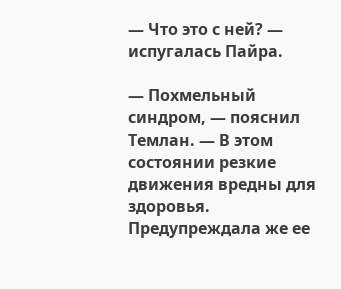— Что это с ней? — испугалась Пайра.

— Похмельный синдром, — пояснил Темлан. — В этом состоянии резкие движения вредны для здоровья. Предупреждала же ее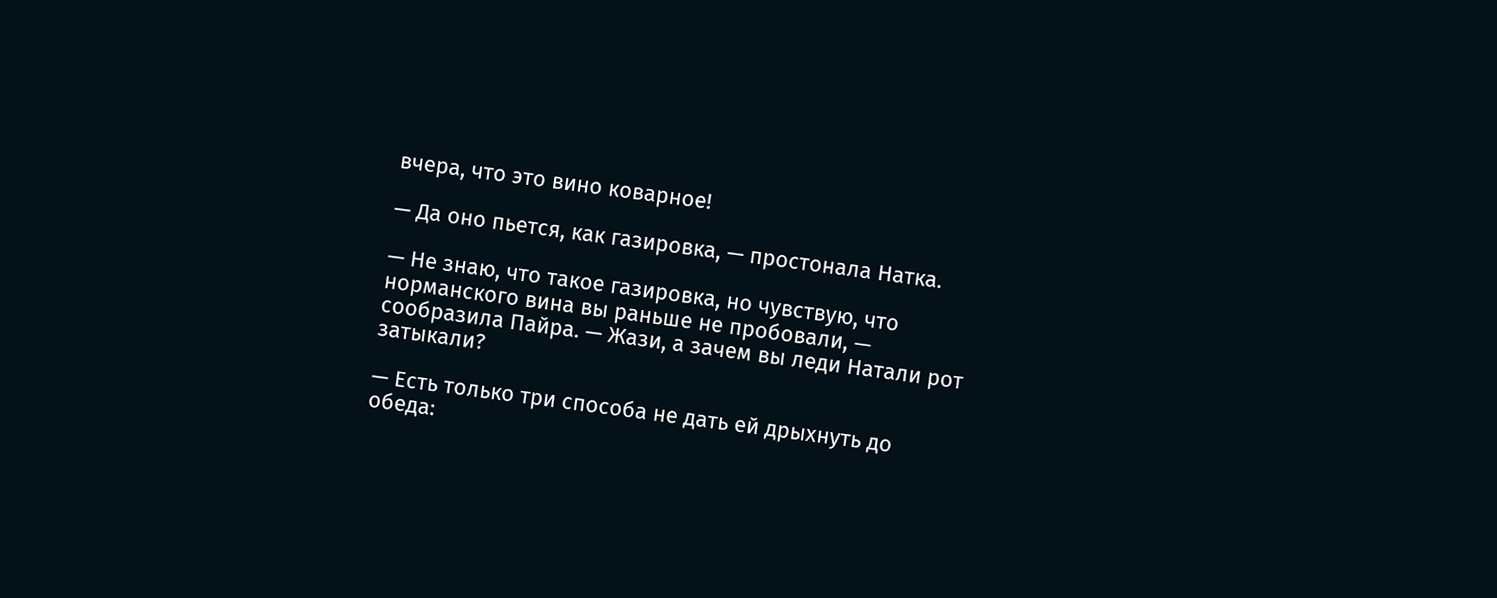вчера, что это вино коварное!

— Да оно пьется, как газировка, — простонала Натка.

— Не знаю, что такое газировка, но чувствую, что норманского вина вы раньше не пробовали, — сообразила Пайра. — Жази, а зачем вы леди Натали рот затыкали?

— Есть только три способа не дать ей дрыхнуть до обеда: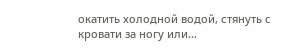окатить холодной водой, стянуть с кровати за ногу или…